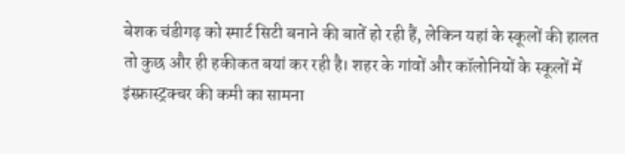बेशक चंडीगढ़ को स्मार्ट सिटी बनाने की बातें हो रही हैं, लेकिन यहां के स्कूलों की हालत तो कुछ और ही हकीकत बयां कर रही है। शहर के गांवों और कॉलोनियों के स्कूलों में इंस्फ्रास्ट्रक्चर की कमी का सामना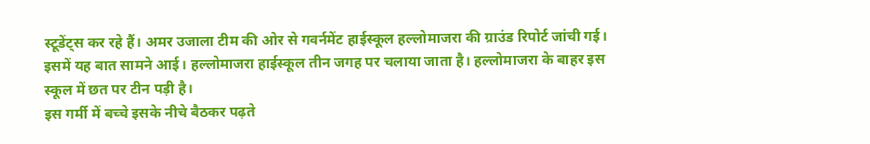स्टूडेंट्स कर रहे हैं। अमर उजाला टीम की ओर से गवर्नमेंट हाईस्कूल हल्लोमाजरा की ग्राउंड रिपोर्ट जांची गई। इसमें यह बात सामने आई। हल्लोमाजरा हाईस्कूल तीन जगह पर चलाया जाता है। हल्लोमाजरा के बाहर इस स्कूल में छत पर टीन पड़ी है।
इस गर्मी में बच्चे इसके नीचे बैठकर पढ़ते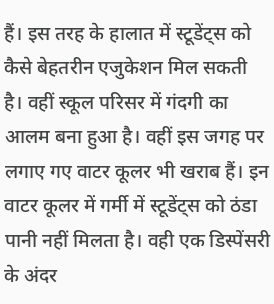हैं। इस तरह के हालात में स्टूडेंट्स को कैसे बेहतरीन एजुकेशन मिल सकती है। वहीं स्कूल परिसर में गंदगी का आलम बना हुआ है। वहीं इस जगह पर लगाए गए वाटर कूलर भी खराब हैं। इन वाटर कूलर में गर्मी में स्टूडेंट्स को ठंडा पानी नहीं मिलता है। वही एक डिस्पेंसरी के अंदर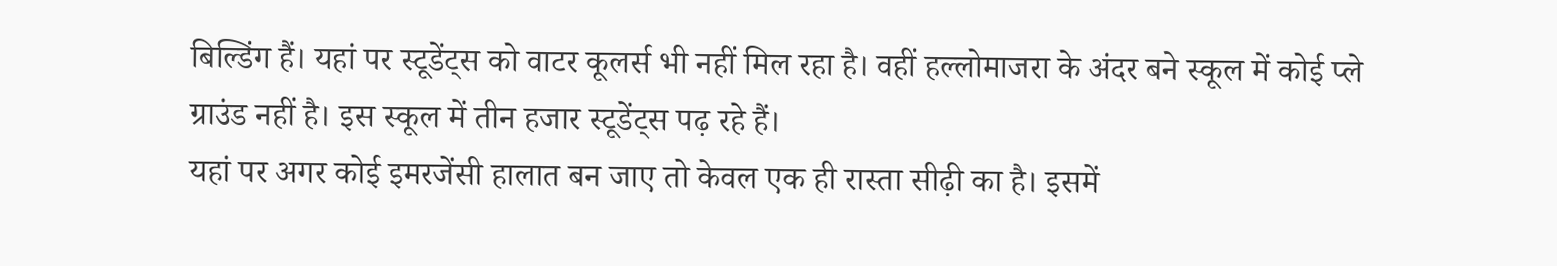बिल्डिंग हैं। यहां पर स्टूडेंट्स को वाटर कूलर्स भी नहीं मिल रहा है। वहीं हल्लोमाजरा के अंदर बने स्कूल में कोई प्ले ग्राउंड नहीं है। इस स्कूल में तीन हजार स्टूडेंट्स पढ़ रहे हैं।
यहां पर अगर कोई इमरजेंसी हालात बन जाए तो केवल एक ही रास्ता सीढ़ी का है। इसमें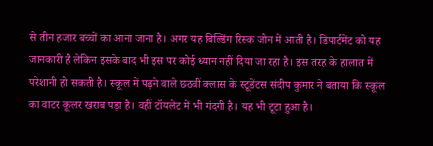से तीन हजार बच्चों का आना जाना है। अगर यह बिल्डिंग रिस्क जोन में आती है। डिपार्टमेंट को यह जानकारी है लेकिन इसके बाद भी इस पर कोई ध्यान नहीं दिया जा रहा है। इस तरह के हालात में परेशानी हो सकती है। स्कूल में पढ़ने वाले छठवीं क्लास के स्टूडेंटस संदीप कुमार ने बताया कि स्कूल का वाटर कूलर खराब पड़ा है। वहीं टॉयलेट में भी गंदगी है। यह भी टूटा हुआ है।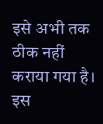इसे अभी तक ठीक नहीं कराया गया है। इस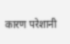कारण परेशानी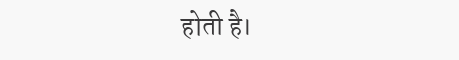होती है।